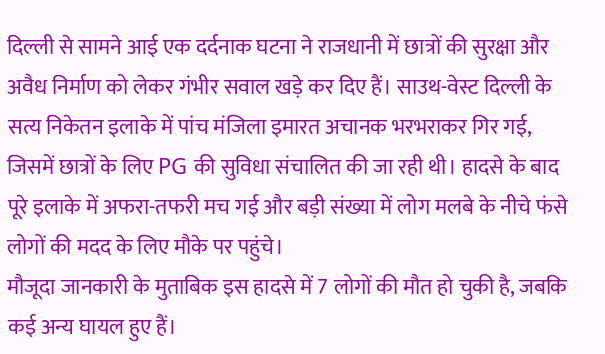दिल्ली से सामने आई एक दर्दनाक घटना ने राजधानी में छात्रों की सुरक्षा और अवैध निर्माण को लेकर गंभीर सवाल खड़े कर दिए हैं। साउथ-वेस्ट दिल्ली के सत्य निकेतन इलाके में पांच मंजिला इमारत अचानक भरभराकर गिर गई, जिसमें छात्रों के लिए PG की सुविधा संचालित की जा रही थी। हादसे के बाद पूरे इलाके में अफरा-तफरी मच गई और बड़ी संख्या में लोग मलबे के नीचे फंसे लोगों की मदद के लिए मौके पर पहुंचे।
मौजूदा जानकारी के मुताबिक इस हादसे में 7 लोगों की मौत हो चुकी है, जबकि कई अन्य घायल हुए हैं।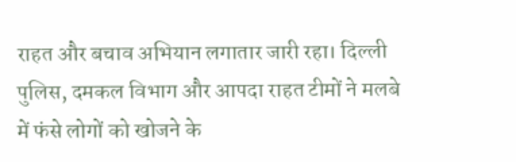राहत और बचाव अभियान लगातार जारी रहा। दिल्ली पुलिस, दमकल विभाग और आपदा राहत टीमों ने मलबे में फंसे लोगों को खोजने के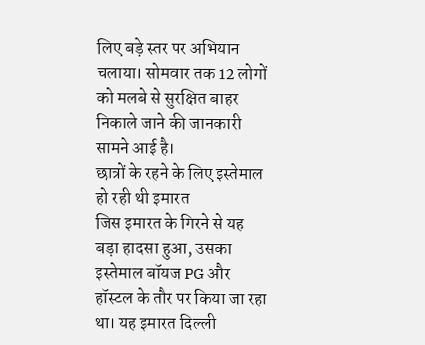लिए बड़े स्तर पर अभियान चलाया। सोमवार तक 12 लोगों को मलबे से सुरक्षित बाहर निकाले जाने की जानकारी सामने आई है।
छात्रों के रहने के लिए इस्तेमाल हो रही थी इमारत
जिस इमारत के गिरने से यह बड़ा हादसा हुआ, उसका इस्तेमाल बॉयज PG और हॉस्टल के तौर पर किया जा रहा था। यह इमारत दिल्ली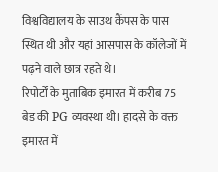विश्वविद्यालय के साउथ कैंपस के पास स्थित थी और यहां आसपास के कॉलेजों में पढ़ने वाले छात्र रहते थे।
रिपोर्टों के मुताबिक इमारत में करीब 75 बेड की PG व्यवस्था थी। हादसे के वक्त इमारत में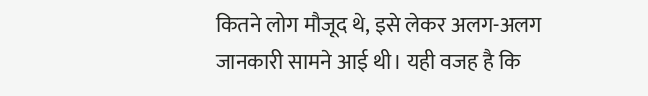कितने लोग मौजूद थे, इसे लेकर अलग-अलग जानकारी सामने आई थी। यही वजह है कि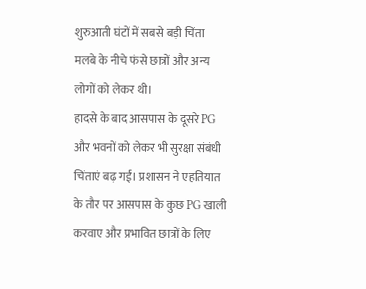शुरुआती घंटों में सबसे बड़ी चिंता मलबे के नीचे फंसे छात्रों और अन्य लोगों को लेकर थी।
हादसे के बाद आसपास के दूसरे PG और भवनों को लेकर भी सुरक्षा संबंधी चिंताएं बढ़ गईं। प्रशासन ने एहतियात के तौर पर आसपास के कुछ PG खाली करवाए और प्रभावित छात्रों के लिए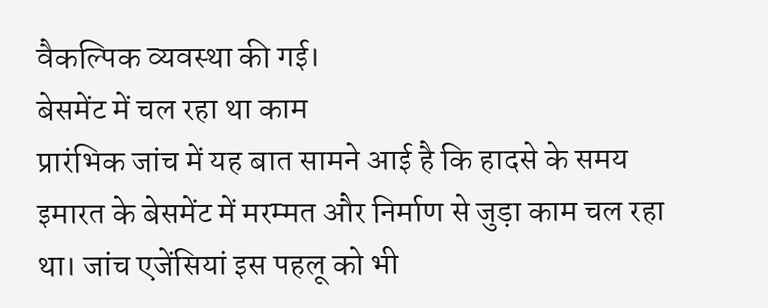वैकल्पिक व्यवस्था की गई।
बेसमेंट में चल रहा था काम
प्रारंभिक जांच में यह बात सामने आई है कि हादसे के समय इमारत के बेसमेंट में मरम्मत और निर्माण से जुड़ा काम चल रहा था। जांच एजेंसियां इस पहलू को भी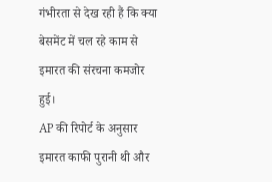गंभीरता से देख रही हैं कि क्या बेसमेंट में चल रहे काम से इमारत की संरचना कमजोर हुई।
AP की रिपोर्ट के अनुसार इमारत काफी पुरानी थी और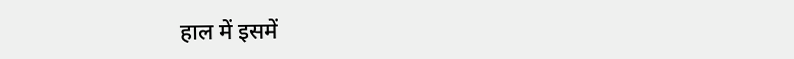हाल में इसमें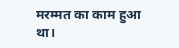मरम्मत का काम हुआ था।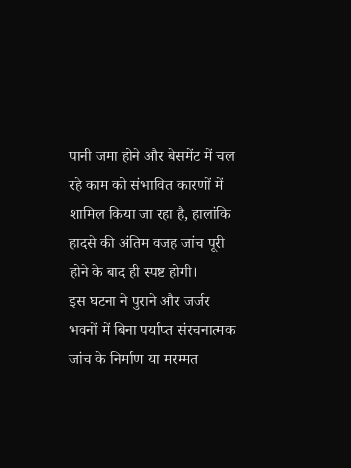पानी जमा होने और बेसमेंट में चल रहे काम को संभावित कारणों में शामिल किया जा रहा है, हालांकि हादसे की अंतिम वजह जांच पूरी होने के बाद ही स्पष्ट होगी।
इस घटना ने पुराने और जर्जर भवनों में बिना पर्याप्त संरचनात्मक जांच के निर्माण या मरम्मत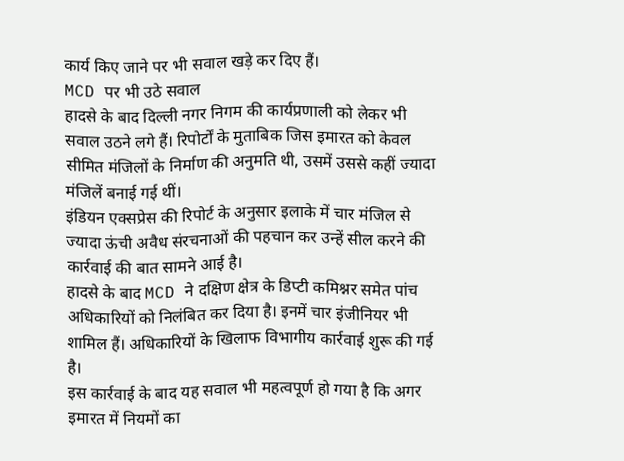कार्य किए जाने पर भी सवाल खड़े कर दिए हैं।
MCD पर भी उठे सवाल
हादसे के बाद दिल्ली नगर निगम की कार्यप्रणाली को लेकर भी सवाल उठने लगे हैं। रिपोर्टों के मुताबिक जिस इमारत को केवल सीमित मंजिलों के निर्माण की अनुमति थी, उसमें उससे कहीं ज्यादा मंजिलें बनाई गई थीं।
इंडियन एक्सप्रेस की रिपोर्ट के अनुसार इलाके में चार मंजिल से ज्यादा ऊंची अवैध संरचनाओं की पहचान कर उन्हें सील करने की कार्रवाई की बात सामने आई है।
हादसे के बाद MCD ने दक्षिण क्षेत्र के डिप्टी कमिश्नर समेत पांच अधिकारियों को निलंबित कर दिया है। इनमें चार इंजीनियर भी शामिल हैं। अधिकारियों के खिलाफ विभागीय कार्रवाई शुरू की गई है।
इस कार्रवाई के बाद यह सवाल भी महत्वपूर्ण हो गया है कि अगर इमारत में नियमों का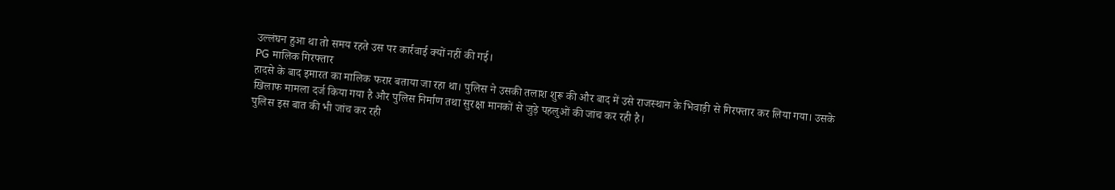उल्लंघन हुआ था तो समय रहते उस पर कार्रवाई क्यों नहीं की गई।
PG मालिक गिरफ्तार
हादसे के बाद इमारत का मालिक फरार बताया जा रहा था। पुलिस ने उसकी तलाश शुरू की और बाद में उसे राजस्थान के भिवाड़ी से गिरफ्तार कर लिया गया। उसके खिलाफ मामला दर्ज किया गया है और पुलिस निर्माण तथा सुरक्षा मानकों से जुड़े पहलुओं की जांच कर रही है।
पुलिस इस बात की भी जांच कर रही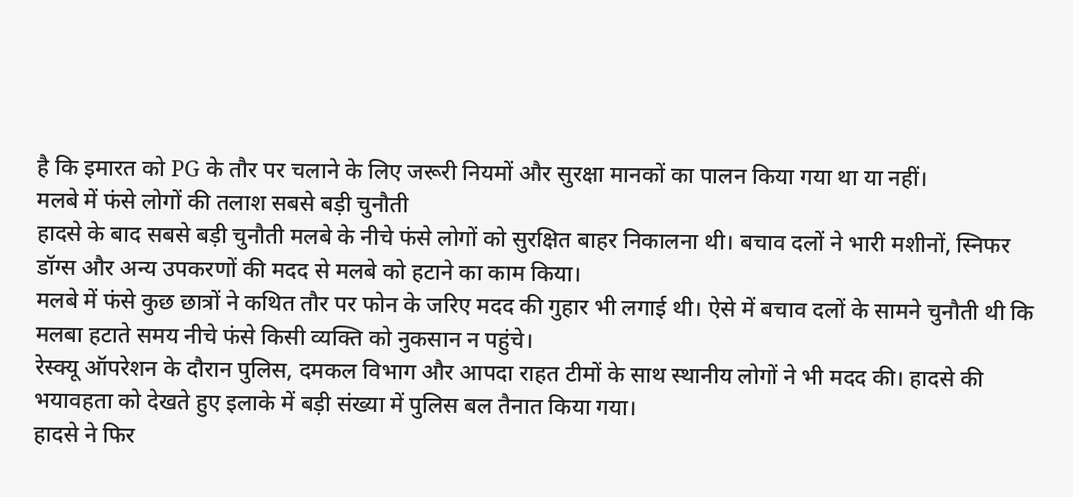है कि इमारत को PG के तौर पर चलाने के लिए जरूरी नियमों और सुरक्षा मानकों का पालन किया गया था या नहीं।
मलबे में फंसे लोगों की तलाश सबसे बड़ी चुनौती
हादसे के बाद सबसे बड़ी चुनौती मलबे के नीचे फंसे लोगों को सुरक्षित बाहर निकालना थी। बचाव दलों ने भारी मशीनों, स्निफर डॉग्स और अन्य उपकरणों की मदद से मलबे को हटाने का काम किया।
मलबे में फंसे कुछ छात्रों ने कथित तौर पर फोन के जरिए मदद की गुहार भी लगाई थी। ऐसे में बचाव दलों के सामने चुनौती थी कि मलबा हटाते समय नीचे फंसे किसी व्यक्ति को नुकसान न पहुंचे।
रेस्क्यू ऑपरेशन के दौरान पुलिस, दमकल विभाग और आपदा राहत टीमों के साथ स्थानीय लोगों ने भी मदद की। हादसे की भयावहता को देखते हुए इलाके में बड़ी संख्या में पुलिस बल तैनात किया गया।
हादसे ने फिर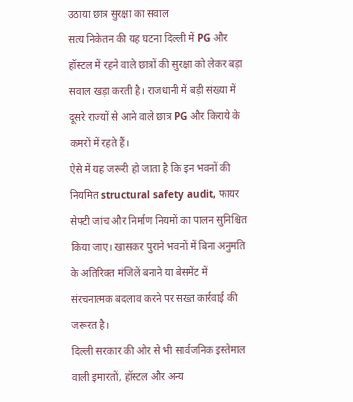उठाया छात्र सुरक्षा का सवाल
सत्य निकेतन की यह घटना दिल्ली में PG और हॉस्टल में रहने वाले छात्रों की सुरक्षा को लेकर बड़ा सवाल खड़ा करती है। राजधानी में बड़ी संख्या में दूसरे राज्यों से आने वाले छात्र PG और किराये के कमरों में रहते हैं।
ऐसे में यह जरूरी हो जाता है कि इन भवनों की नियमित structural safety audit, फायर सेफ्टी जांच और निर्माण नियमों का पालन सुनिश्चित किया जाए। खासकर पुराने भवनों में बिना अनुमति के अतिरिक्त मंजिलें बनाने या बेसमेंट में संरचनात्मक बदलाव करने पर सख्त कार्रवाई की जरूरत है।
दिल्ली सरकार की ओर से भी सार्वजनिक इस्तेमाल वाली इमारतों, हॉस्टल और अन्य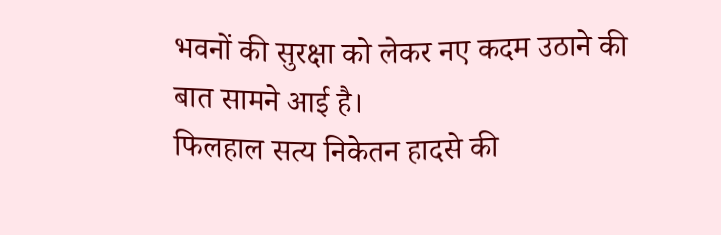भवनों की सुरक्षा को लेकर नए कदम उठाने की बात सामने आई है।
फिलहाल सत्य निकेतन हादसे की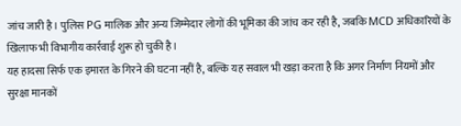जांच जारी है। पुलिस PG मालिक और अन्य जिम्मेदार लोगों की भूमिका की जांच कर रही है, जबकि MCD अधिकारियों के खिलाफ भी विभागीय कार्रवाई शुरू हो चुकी है।
यह हादसा सिर्फ एक इमारत के गिरने की घटना नहीं है, बल्कि यह सवाल भी खड़ा करता है कि अगर निर्माण नियमों और सुरक्षा मानकों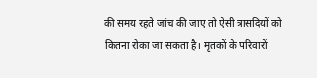की समय रहते जांच की जाए तो ऐसी त्रासदियों को कितना रोका जा सकता है। मृतकों के परिवारों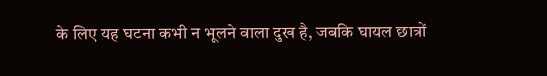के लिए यह घटना कभी न भूलने वाला दुख है, जबकि घायल छात्रों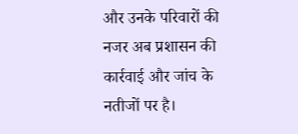और उनके परिवारों की नजर अब प्रशासन की कार्रवाई और जांच के नतीजों पर है।